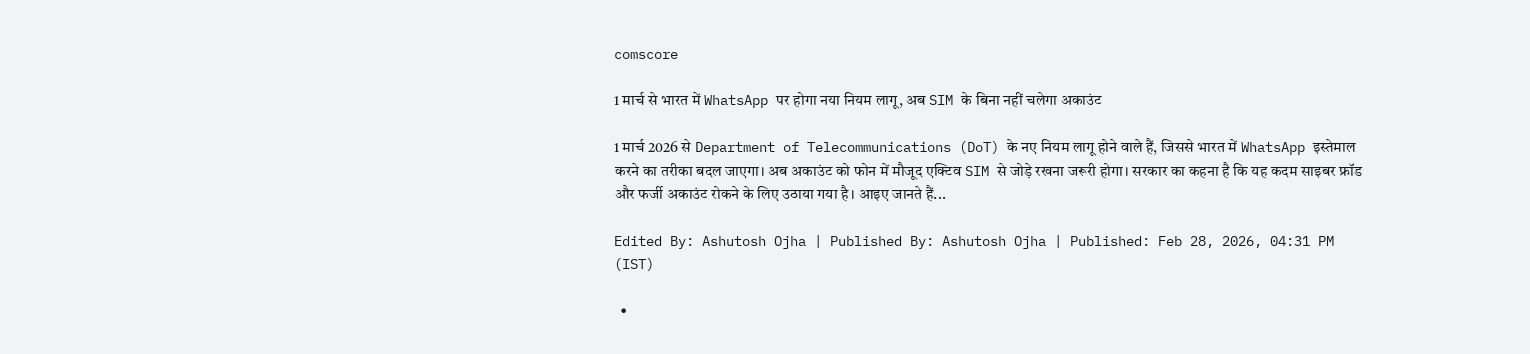comscore

1 मार्च से भारत में WhatsApp पर होगा नया नियम लागू, अब SIM के बिना नहीं चलेगा अकाउंट

1 मार्च 2026 से Department of Telecommunications (DoT) के नए नियम लागू होने वाले हैं, जिससे भारत में WhatsApp इस्तेमाल करने का तरीका बदल जाएगा। अब अकाउंट को फोन में मौजूद एक्टिव SIM से जोड़े रखना जरूरी होगा। सरकार का कहना है कि यह कदम साइबर फ्रॉड और फर्जी अकाउंट रोकने के लिए उठाया गया है। आइए जानते हैं...

Edited By: Ashutosh Ojha | Published By: Ashutosh Ojha | Published: Feb 28, 2026, 04:31 PM (IST)

  •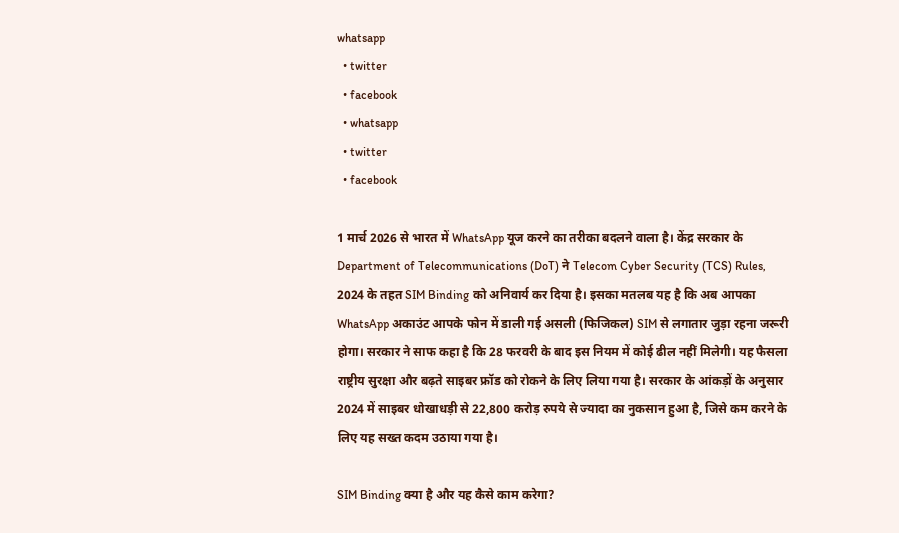whatsapp
  • twitter
  • facebook
  • whatsapp
  • twitter
  • facebook

1 मार्च 2026 से भारत में WhatsApp यूज करने का तरीका बदलने वाला है। केंद्र सरकार के Department of Telecommunications (DoT) ने Telecom Cyber Security (TCS) Rules, 2024 के तहत SIM Binding को अनिवार्य कर दिया है। इसका मतलब यह है कि अब आपका WhatsApp अकाउंट आपके फोन में डाली गई असली (फिजिकल) SIM से लगातार जुड़ा रहना जरूरी होगा। सरकार ने साफ कहा है कि 28 फरवरी के बाद इस नियम में कोई ढील नहीं मिलेगी। यह फैसला राष्ट्रीय सुरक्षा और बढ़ते साइबर फ्रॉड को रोकने के लिए लिया गया है। सरकार के आंकड़ों के अनुसार 2024 में साइबर धोखाधड़ी से 22,800 करोड़ रुपये से ज्यादा का नुकसान हुआ है, जिसे कम करने के लिए यह सख्त कदम उठाया गया है।

SIM Binding क्या है और यह कैसे काम करेगा?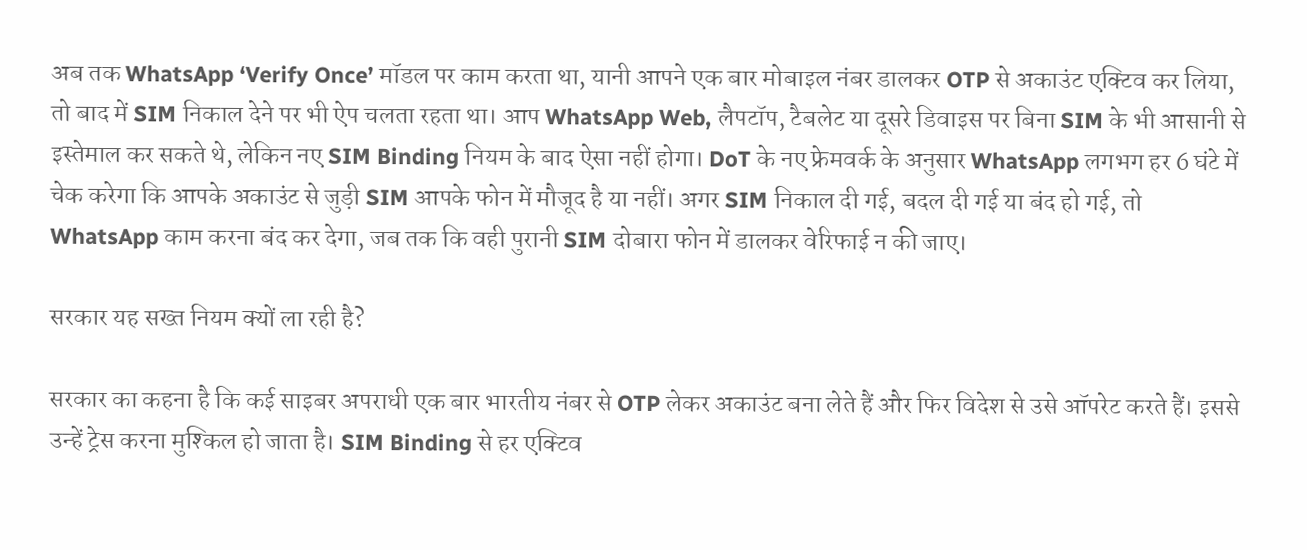अब तक WhatsApp ‘Verify Once’ मॉडल पर काम करता था, यानी आपने एक बार मोबाइल नंबर डालकर OTP से अकाउंट एक्टिव कर लिया, तो बाद में SIM निकाल देने पर भी ऐप चलता रहता था। आप WhatsApp Web, लैपटॉप, टैबलेट या दूसरे डिवाइस पर बिना SIM के भी आसानी से इस्तेमाल कर सकते थे, लेकिन नए SIM Binding नियम के बाद ऐसा नहीं होगा। DoT के नए फ्रेमवर्क के अनुसार WhatsApp लगभग हर 6 घंटे में चेक करेगा कि आपके अकाउंट से जुड़ी SIM आपके फोन में मौजूद है या नहीं। अगर SIM निकाल दी गई, बदल दी गई या बंद हो गई, तो WhatsApp काम करना बंद कर देगा, जब तक कि वही पुरानी SIM दोबारा फोन में डालकर वेरिफाई न की जाए।

सरकार यह सख्त नियम क्यों ला रही है?

सरकार का कहना है कि कई साइबर अपराधी एक बार भारतीय नंबर से OTP लेकर अकाउंट बना लेते हैं और फिर विदेश से उसे ऑपरेट करते हैं। इससे उन्हें ट्रेस करना मुश्किल हो जाता है। SIM Binding से हर एक्टिव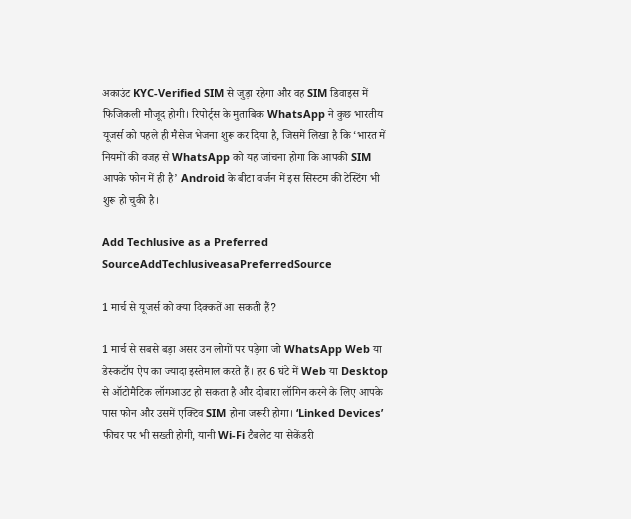अकाउंट KYC-Verified SIM से जुड़ा रहेगा और वह SIM डिवाइस में फिजिकली मौजूद होगी। रिपोर्ट्स के मुताबिक WhatsApp ने कुछ भारतीय यूजर्स को पहले ही मैसेज भेजना शुरू कर दिया है, जिसमें लिखा है कि ‘भारत में नियमों की वजह से WhatsApp को यह जांचना होगा कि आपकी SIM आपके फोन में ही है’ Android के बीटा वर्जन में इस सिस्टम की टेस्टिंग भी शुरू हो चुकी है।

Add Techlusive as a Preferred SourceAddTechlusiveasaPreferredSource

1 मार्च से यूजर्स को क्या दिक्कतें आ सकती हैं?

1 मार्च से सबसे बड़ा असर उन लोगों पर पड़ेगा जो WhatsApp Web या डेस्कटॉप ऐप का ज्यादा इस्तेमाल करते हैं। हर 6 घंटे में Web या Desktop से ऑटोमैटिक लॉगआउट हो सकता है और दोबारा लॉगिन करने के लिए आपके पास फोन और उसमें एक्टिव SIM होना जरूरी होगा। ‘Linked Devices’ फीचर पर भी सख्ती होगी, यानी Wi-Fi टैबलेट या सेकेंडरी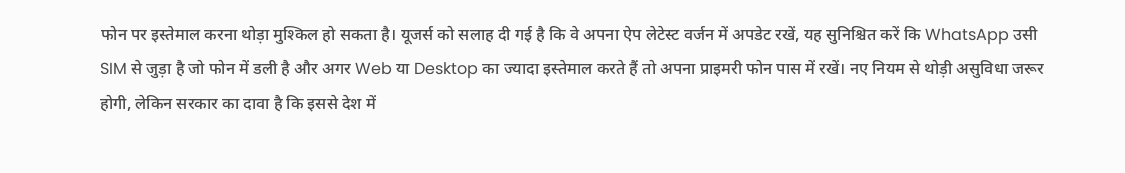फोन पर इस्तेमाल करना थोड़ा मुश्किल हो सकता है। यूजर्स को सलाह दी गई है कि वे अपना ऐप लेटेस्ट वर्जन में अपडेट रखें, यह सुनिश्चित करें कि WhatsApp उसी SIM से जुड़ा है जो फोन में डली है और अगर Web या Desktop का ज्यादा इस्तेमाल करते हैं तो अपना प्राइमरी फोन पास में रखें। नए नियम से थोड़ी असुविधा जरूर होगी, लेकिन सरकार का दावा है कि इससे देश में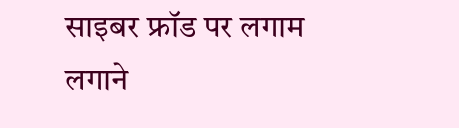साइबर फ्रॉड पर लगाम लगाने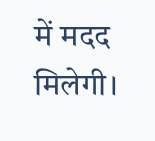में मदद मिलेगी।